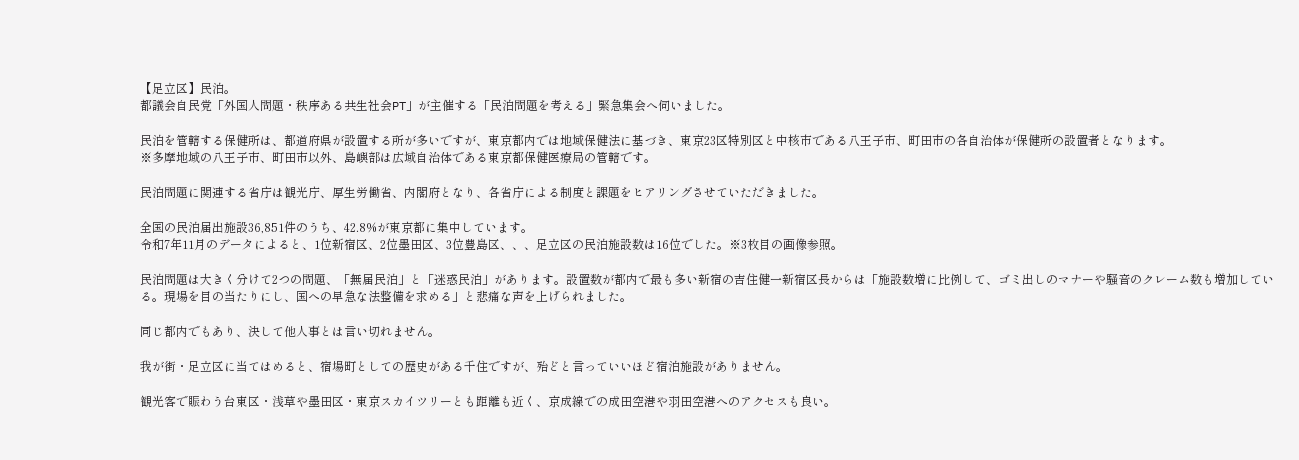【足立区】民泊。
都議会自民党「外国人問題・秩序ある共生社会PT」が主催する「民泊問題を考える」緊急集会へ伺いました。

民泊を管轄する保健所は、都道府県が設置する所が多いですが、東京都内では地域保健法に基づき、東京23区特別区と中核市である八王子市、町田市の各自治体が保健所の設置者となります。
※多摩地域の八王子市、町田市以外、島嶼部は広域自治体である東京都保健医療局の管轄です。

民泊問題に関連する省庁は観光庁、厚生労働省、内閣府となり、各省庁による制度と課題をヒアリングさせていただきました。

全国の民泊届出施設36,851件のうち、42.8%が東京都に集中しています。
令和7年11月のデータによると、1位新宿区、2位墨田区、3位豊島区、、、足立区の民泊施設数は16位でした。※3枚目の画像参照。

民泊問題は大きく分けて2つの問題、「無届民泊」と「迷惑民泊」があります。設置数が都内で最も多い新宿の吉住健一新宿区長からは「施設数増に比例して、ゴミ出しのマナーや騒音のクレーム数も増加している。現場を目の当たりにし、国への早急な法整備を求める」と悲痛な声を上げられました。

同じ都内でもあり、決して他人事とは言い切れません。

我が街・足立区に当てはめると、宿場町としての歴史がある千住ですが、殆どと言っていいほど宿泊施設がありません。

観光客で賑わう台東区・浅草や墨田区・東京スカイツリーとも距離も近く、京成線での成田空港や羽田空港へのアクセスも良い。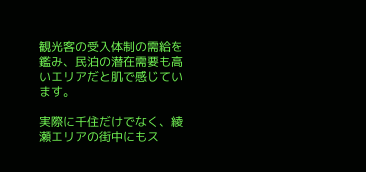観光客の受入体制の需給を鑑み、民泊の潜在需要も高いエリアだと肌で感じています。

実際に千住だけでなく、綾瀬エリアの街中にもス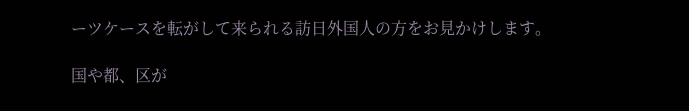ーツケースを転がして来られる訪日外国人の方をお見かけします。

国や都、区が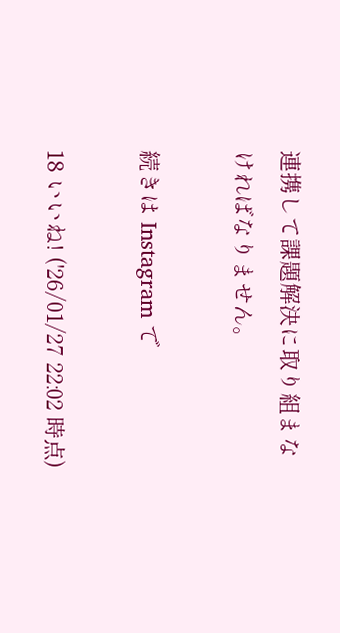連携して課題解決に取り組まなければなりません。

続きは Instagram で

18 いいね! ('26/01/27 22:02 時点)